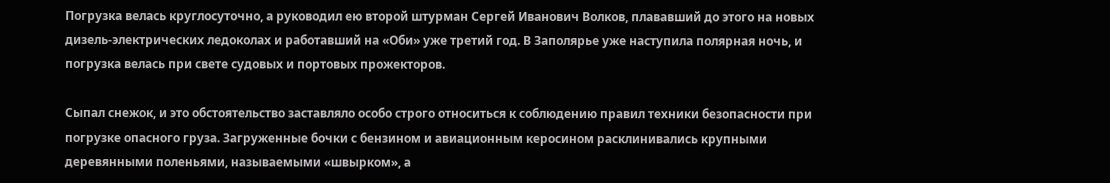Погрузка велась круглосуточно, а руководил ею второй штурман Сергей Иванович Волков, плававший до этого на новых дизель-электрических ледоколах и работавший на «Оби» уже третий год. В Заполярье уже наступила полярная ночь, и погрузка велась при свете судовых и портовых прожекторов.

Сыпал снежок, и это обстоятельство заставляло особо строго относиться к соблюдению правил техники безопасности при погрузке опасного груза. Загруженные бочки с бензином и авиационным керосином расклинивались крупными деревянными поленьями, называемыми «швырком», а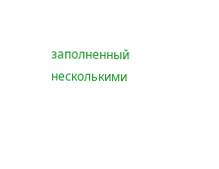заполненный несколькими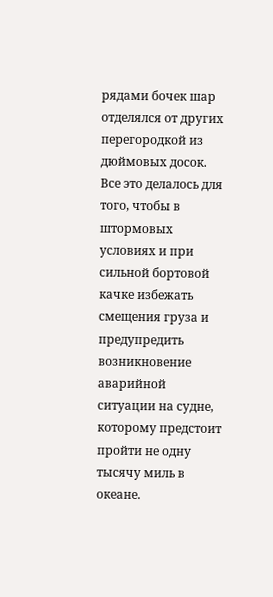рядами бочек шар отделялся от других перегородкой из дюймовых досок. Все это делалось для того, чтобы в штормовых условиях и при сильной бортовой качке избежать смещения груза и предупредить возникновение аварийной ситуации на судне, которому предстоит пройти не одну тысячу миль в океане.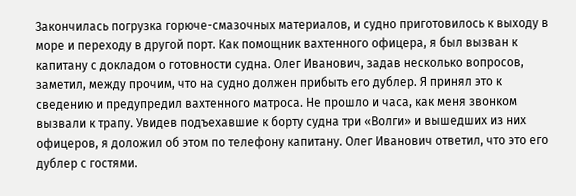Закончилась погрузка горюче-смазочных материалов, и судно приготовилось к выходу в море и переходу в другой порт. Как помощник вахтенного офицера, я был вызван к капитану с докладом о готовности судна. Олег Иванович, задав несколько вопросов, заметил, между прочим, что на судно должен прибыть его дублер. Я принял это к сведению и предупредил вахтенного матроса. Не прошло и часа, как меня звонком вызвали к трапу. Увидев подъехавшие к борту судна три «Волги» и вышедших из них офицеров, я доложил об этом по телефону капитану. Олег Иванович ответил, что это его дублер с гостями.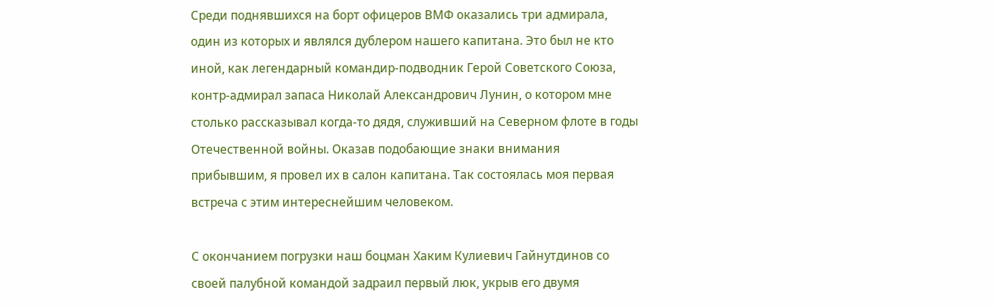Среди поднявшихся на борт офицеров ВМФ оказались три адмирала, один из которых и являлся дублером нашего капитана. Это был не кто иной, как легендарный командир-подводник Герой Советского Союза, контр-адмирал запаса Николай Александрович Лунин, о котором мне столько рассказывал когда-то дядя, служивший на Северном флоте в годы Отечественной войны. Оказав подобающие знаки внимания прибывшим, я провел их в салон капитана. Так состоялась моя первая встреча с этим интереснейшим человеком.

С окончанием погрузки наш боцман Хаким Кулиевич Гайнутдинов со своей палубной командой задраил первый люк, укрыв его двумя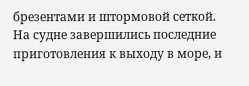брезентами и штормовой сеткой. На судне завершились последние приготовления к выходу в море, и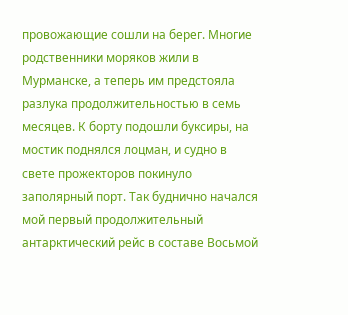провожающие сошли на берег. Многие родственники моряков жили в Мурманске, а теперь им предстояла разлука продолжительностью в семь месяцев. К борту подошли буксиры, на мостик поднялся лоцман, и судно в свете прожекторов покинуло заполярный порт. Так буднично начался мой первый продолжительный антарктический рейс в составе Восьмой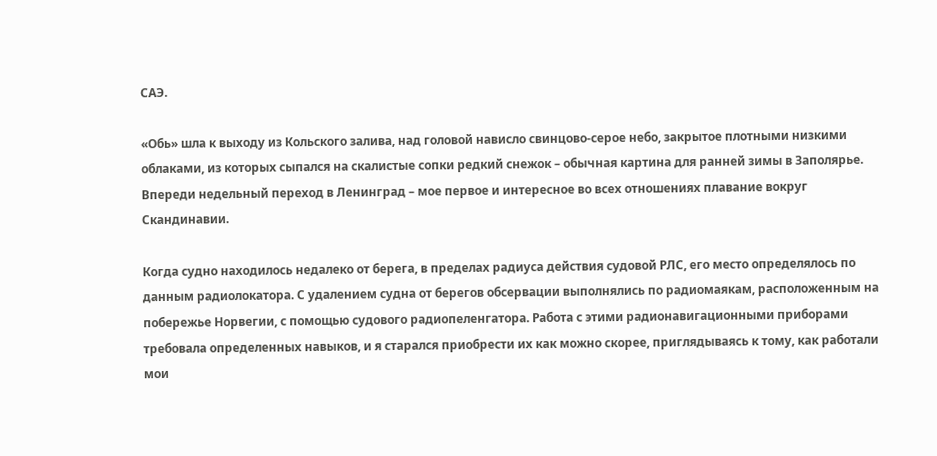САЭ.

«Обь» шла к выходу из Кольского залива, над головой нависло свинцово-серое небо, закрытое плотными низкими облаками, из которых сыпался на скалистые сопки редкий снежок – обычная картина для ранней зимы в Заполярье. Впереди недельный переход в Ленинград – мое первое и интересное во всех отношениях плавание вокруг Скандинавии.

Когда судно находилось недалеко от берега, в пределах радиуса действия судовой РЛС, его место определялось по данным радиолокатора. С удалением судна от берегов обсервации выполнялись по радиомаякам, расположенным на побережье Норвегии, с помощью судового радиопеленгатора. Работа с этими радионавигационными приборами требовала определенных навыков, и я старался приобрести их как можно скорее, приглядываясь к тому, как работали мои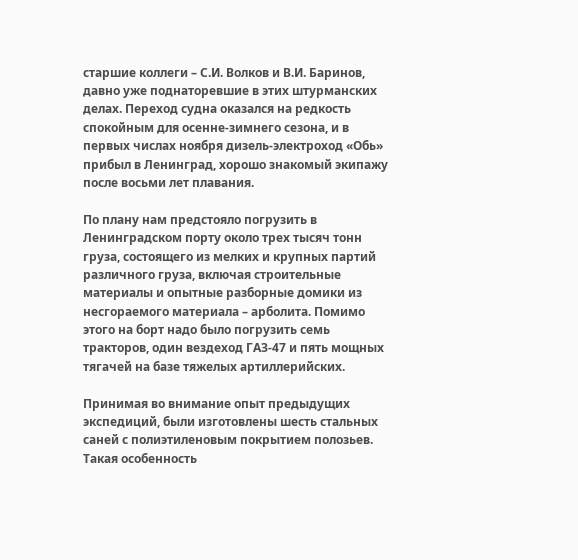старшие коллеги – С.И. Волков и В.И. Баринов, давно уже поднаторевшие в этих штурманских делах. Переход судна оказался на редкость спокойным для осенне-зимнего сезона, и в первых числах ноября дизель-электроход «Обь» прибыл в Ленинград, хорошо знакомый экипажу после восьми лет плавания.

По плану нам предстояло погрузить в Ленинградском порту около трех тысяч тонн груза, состоящего из мелких и крупных партий различного груза, включая строительные материалы и опытные разборные домики из несгораемого материала – арболита. Помимо этого на борт надо было погрузить семь тракторов, один вездеход ГАЗ-47 и пять мощных тягачей на базе тяжелых артиллерийских.

Принимая во внимание опыт предыдущих экспедиций, были изготовлены шесть стальных саней с полиэтиленовым покрытием полозьев. Такая особенность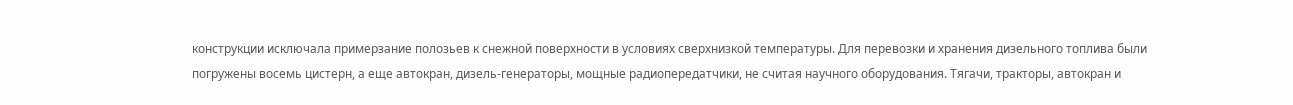конструкции исключала примерзание полозьев к снежной поверхности в условиях сверхнизкой температуры. Для перевозки и хранения дизельного топлива были погружены восемь цистерн, а еще автокран, дизель-генераторы, мощные радиопередатчики, не считая научного оборудования. Тягачи, тракторы, автокран и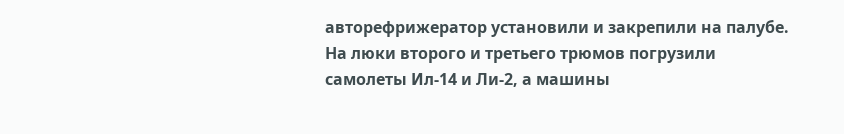авторефрижератор установили и закрепили на палубе. На люки второго и третьего трюмов погрузили самолеты Ил-14 и Ли-2, а машины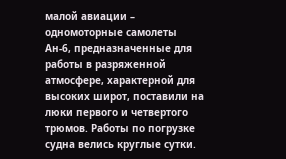малой авиации – одномоторные самолеты Ан-6, предназначенные для работы в разряженной атмосфере, характерной для высоких широт, поставили на люки первого и четвертого трюмов. Работы по погрузке судна велись круглые сутки.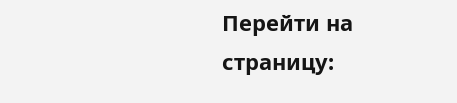Перейти на страницу: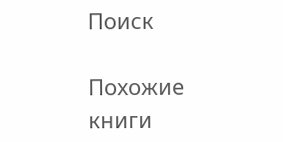Поиск

Похожие книги